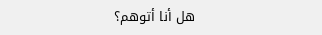هل أنا أتوهم؟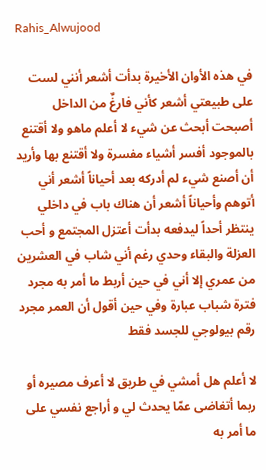Rahis_Alwujood

في هذه الأوان الأخيرة بدأت أشعر أنني لست على طبيعتي أشعر كأني فارغٌ من الداخل أصبحت أبحث عن شيء لا أعلم ماهو ولا أقتنع بالموجود أفسر أشياء مفسرة ولا أقتنع بها وأريد أن أصنع شيء لم أدركه بعد أحياناً أشعر أني أتوهم وأحياناً أشعر أن هناك باب في داخلي ينتظر أحداً ليدفعه بدأت أعتزل المجتمع و أحب العزلة والبقاء وحدي رغم أني شاب في العشرين من عمري إلا أني في حين أربط ما أمر به مجرد فترة شباب عبارة وفي حين أقول أن العمر مجرد رقم بيولوجي للجسد فقط

لا أعلم هل أمشي في طريق لا أعرف مصيره أو ربما أتغاضى عمّا يحدث لي و أراجع نفسي على ما أمر به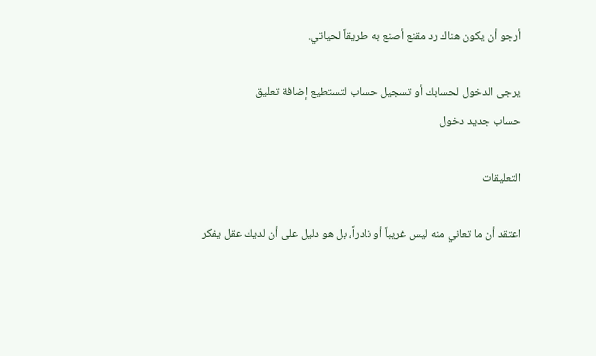أرجو أن يكون هناك رد مقنع أصنع به طريقاً لحياتي.

يرجى الدخول لحسابك أو تسجيل حساب لتستطيع إضافة تعليق
حساب جديد دخول

التعليقات

اعتقد أن ما تعاني منه ليس غريباً أو نادراً، بل هو دليل على أن لديك عقل يفكر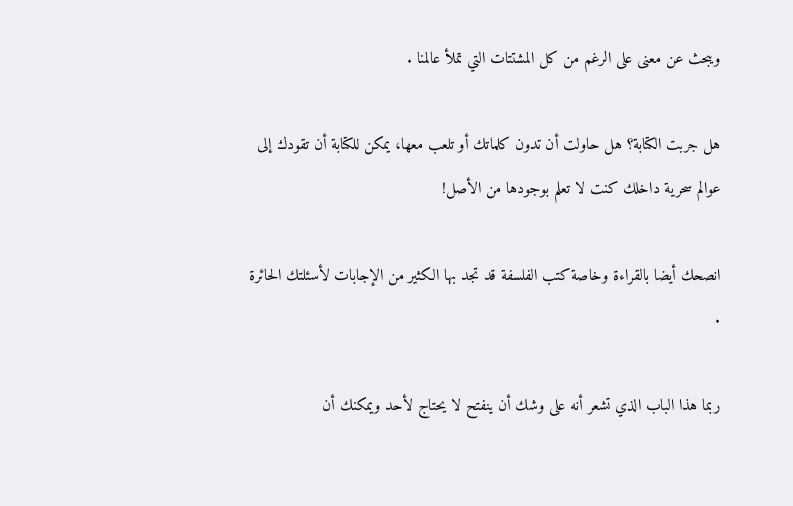ويبحث عن معنى على الرغم من كل المشتتات التي تملأ عالمنا .

هل جربت الكتابة؟ هل حاولت أن تدون كلماتك أو تلعب معها، يمكن للكتابة أن تقودك إلى عوالم سحرية داخلك كنت لا تعلم بوجودها من الأصل!

انصحك أيضا بالقراءة وخاصة كتب الفلسفة قد تجد بها الكثير من الإجابات لأسئلتك الحائرة .

ربما هذا الباب الذي تشعر أنه على وشك أن ينفتح لا يحتاج لأحد ويمكنك أن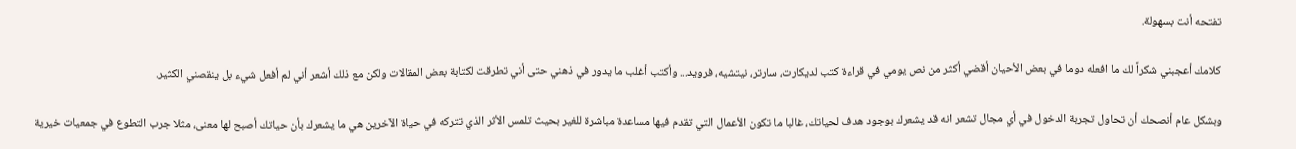تفتحه أنت بسهولة.

كلامك أعجبني شكراً لك ما افعله دوما في بعض الأحيان أقضي أكثر من نص يومي في قراءة كتب لديكارت، سارتر، نيتشيه، فرويد... وأكتب أغلب ما يدور في ذهني حتى أني تطرقت لكتابة بعض المقالات ولكن مع ذلك أشعر أني لم أفعل شيء بل ينقصني الكثير.

وبشكل عام أنصحك أن تحاول تجربة الدخول في أي مجال تشعر انه قد يشعرك بوجود هدف لحياتك، غالبا ما تكون الأعمال التي تقدم فيها مساعدة مباشرة للغير بحيث تلمس الأثر الذي تتركه في حياة الآخرين هي ما يشعرك بأن حياتك أصبح لها معنى، مثلا جرب التطوع في جمعيات خيرية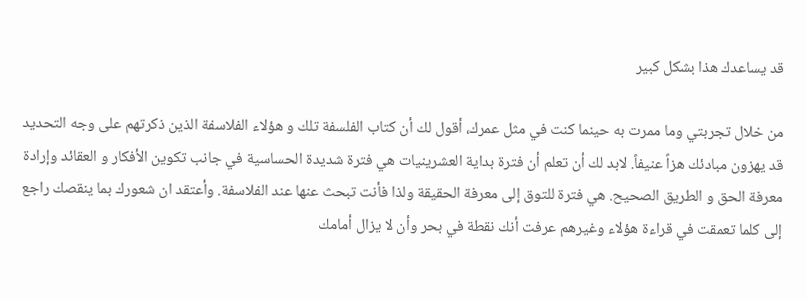قد يساعدك هذا بشكل كبير

من خلال تجربتي وما ممرت به حينما كنت في مثل عمرك، أقول لك أن كتاب الفلسفة تلك و هؤلاء الفلاسفة الذين ذكرتهم على وجه التحديد قد يهزون مبادئك هزاً عنيفاً. لابد لك أن تعلم أن فترة بداية العشرينيات هي فترة شديدة الحساسية في جانب تكوين الأفكار و العقائد وإرادة معرفة الحق و الطريق الصحيح. هي فترة للتوق إلى معرفة الحقيقة ولذا فأنت تبحث عنها عند الفلاسفة. وأعتقد ان شعورك بما ينقصك راجع إلى كلما تعمقت في قراءة هؤلاء وغيرهم عرفت أنك نقطة في بحر وأن لا يزال أمامك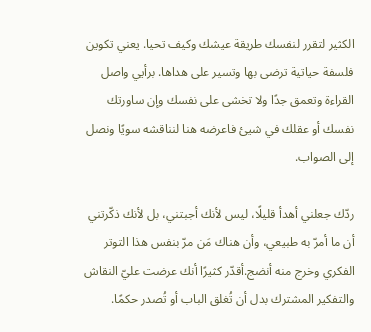الكثير لتقرر لنفسك طريقة عيشك وكيف تحيا. يعني تكوين فلسفة حياتية ترضى بها وتسير على هداها. برأيي واصل القراءة وتعمق جدًا ولا تخشى على نفسك وإن ساورتك نفسك أو عقلك في شيئ فاعرضه هنا لنناقشه سويًا ونصل إلى الصواب.

ردّك جعلني أهدأ قليلًا، ليس لأنك أجبتني، بل لأنك ذكّرتني أن ما أمرّ به طبيعي، وأن هناك مَن مرّ بنفس هذا التوتر الفكري وخرج منه أنضج.أقدّر كثيرًا أنك عرضت عليّ النقاش والتفكير المشترك بدل أن تُغلق الباب أو تُصدر حكمًا.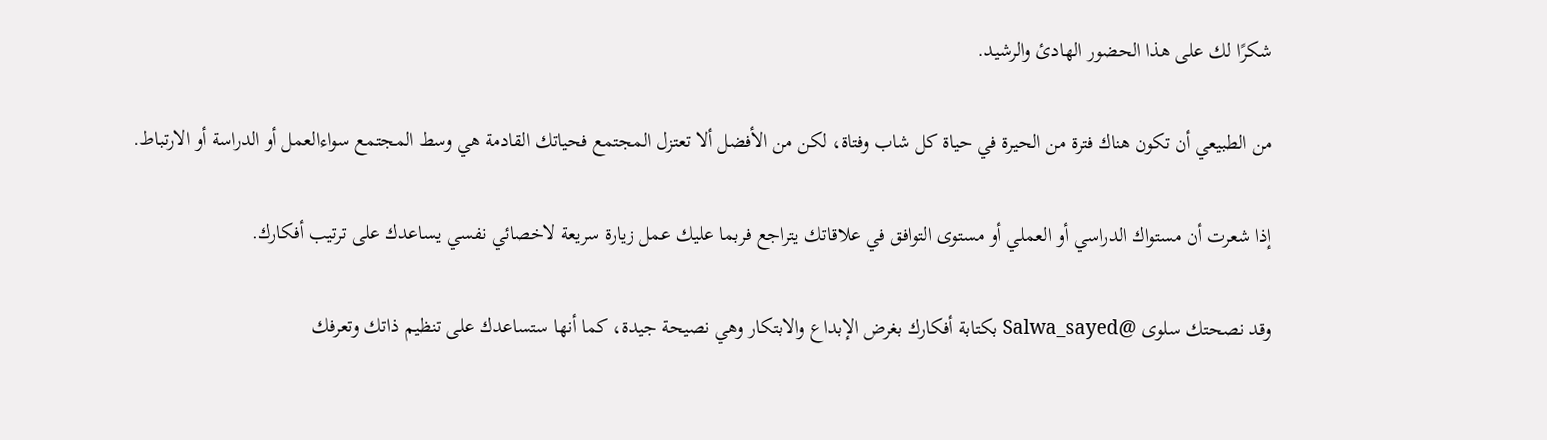شكرًا لك على هذا الحضور الهادئ والرشيد.

من الطبيعي أن تكون هناك فترة من الحيرة في حياة كل شاب وفتاة، لكن من الأفضل ألا تعتزل المجتمع فحياتك القادمة هي وسط المجتمع سواءالعمل أو الدراسة أو الارتباط.

إذا شعرت أن مستواك الدراسي أو العملي أو مستوى التوافق في علاقاتك يتراجع فربما عليك عمل زيارة سريعة لاخصائي نفسي يساعدك على ترتيب أفكارك.

وقد نصحتك سلوى @Salwa_sayed بكتابة أفكارك بغرض الإبداع والابتكار وهي نصيحة جيدة، كما أنها ستساعدك على تنظيم ذاتك وتعرفك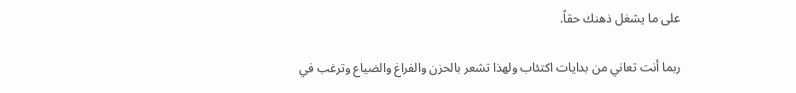على ما يشغل ذهنك حقاً.

ربما أنت تعاني من بدايات اكتئاب ولهذا تشعر بالحزن والفراغ والضياع وترغب في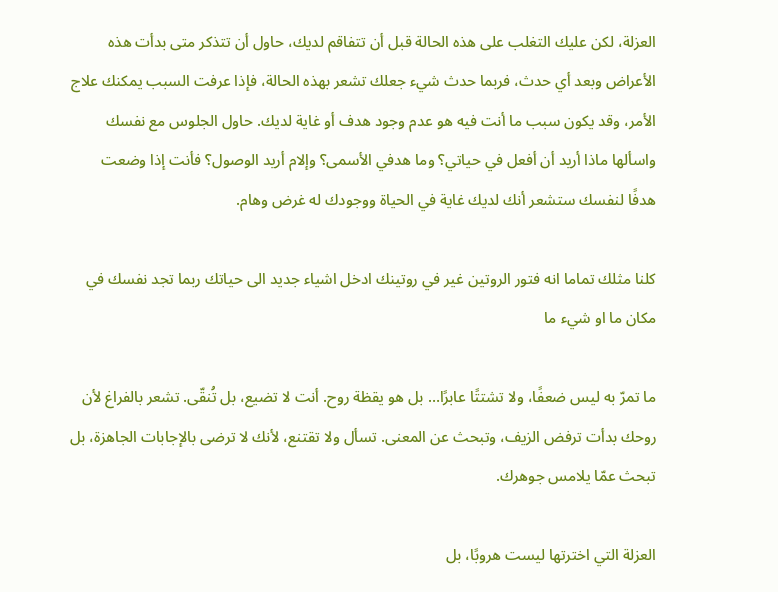العزلة، لكن عليك التغلب على هذه الحالة قبل أن تتفاقم لديك، حاول أن تتذكر متى بدأت هذه الأعراض وبعد أي حدث، فربما حدث شيء جعلك تشعر بهذه الحالة، فإذا عرفت السبب يمكنك علاج الأمر، وقد يكون سبب ما أنت فيه هو عدم وجود هدف أو غاية لديك. حاول الجلوس مع نفسك واسألها ماذا أريد أن أفعل في حياتي؟ وما هدفي الأسمى؟ وإلام أريد الوصول؟ فأنت إذا وضعت هدفًا لنفسك ستشعر أنك لديك غاية في الحياة ووجودك له غرض وهام.

كلنا مثلك تماما انه فتور الروتين غير في روتينك ادخل اشياء جديد الى حياتك ربما تجد نفسك في مكان ما او شيء ما

ما تمرّ به ليس ضعفًا، ولا تشتتًا عابرًا… بل هو يقظة روح. أنت لا تضيع، بل تُنقّى. تشعر بالفراغ لأن روحك بدأت ترفض الزيف، وتبحث عن المعنى. تسأل ولا تقتنع، لأنك لا ترضى بالإجابات الجاهزة، بل تبحث عمّا يلامس جوهرك.

العزلة التي اخترتها ليست هروبًا، بل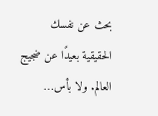بحث عن نفسك الحقيقية بعيدًا عن ضجيج العالم. ولا بأس…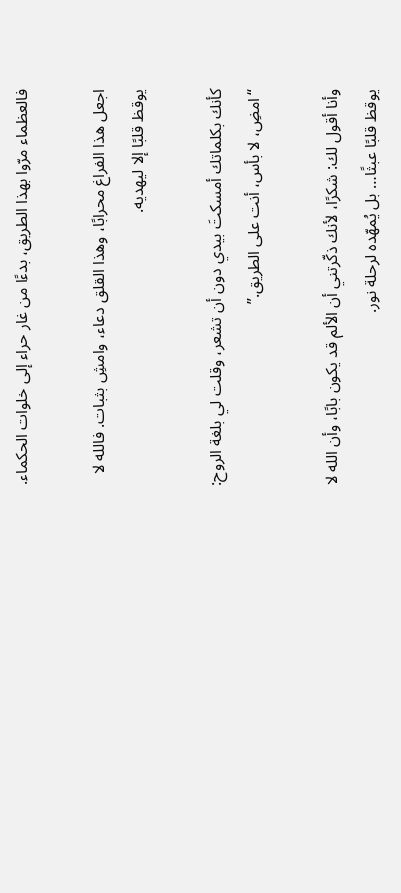فالعظماء مرّوا بهذا الطريق، بدءًا من غار حراء إلى خلوات الحكماء.

اجعل هذا الفراغ محرابًا، وهذا القلق دعاء، وامشِ بثبات. فالله لا يوقظ قلبًا إلا ليهديه.

كأنك بكلماتك أمسكتَ بيدي دون أن تشعر، وقلت لي بلغة الروح: “امضِ، لا بأس، أنت على الطريق.”

وأنا أقول لك: شكرًا، لأنك ذكّرتني أن الألم قد يكون بابًا، وأن الله لا يوقظ قلبًا عبثًا… بل يُمهّده لرحلة نور.